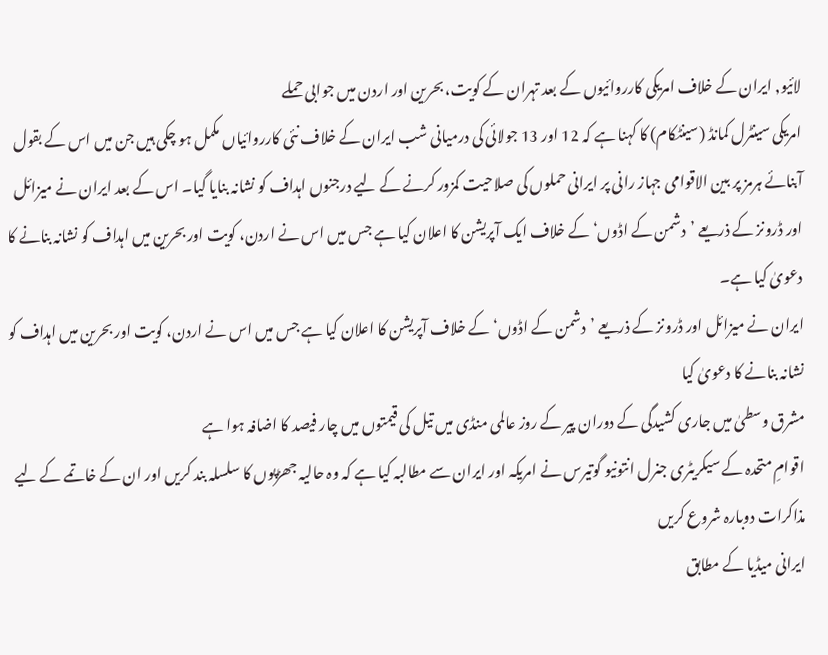لائیو, ایران کے خلاف امریکی کارروائیوں کے بعد تہران کے کویت، بحرین اور اردن میں جوابی حملے
امریکی سینٹرل کمانڈ (سینٹکام) کا کہنا ہے کہ 12 اور 13 جولائی کی درمیانی شب ایران کے خلاف نئی کارروائیاں مکمل ہو چکی ہیں جن میں اس کے بقول آبنائے ہرمز پر بین الاقوامی جہاز رانی پر ایرانی حملوں کی صلاحیت کمزور کرنے کے لیے درجنوں اہداف کو نشانہ بنایا گیا۔ اس کے بعد ایران نے میزائل اور ڈرونز کے ذریعے ’دشمن کے اڈوں‘ کے خلاف ایک آپریشن کا اعلان کیا ہے جس میں اس نے اردن، کویت اور بحرین میں اہداف کو نشانہ بنانے کا دعویٰ کیا ہے۔
ایران نے میزائل اور ڈرونز کے ذریعے ’دشمن کے اڈوں‘ کے خلاف آپریشن کا اعلان کیا ہے جس میں اس نے اردن، کویت اور بحرین میں اہداف کو نشانہ بنانے کا دعویٰ کیا
مشرق وسطیٰ میں جاری کشیدگی کے دوران پیر کے روز عالمی منڈی میں تیل کی قیمتوں میں چار فیصد کا اضافہ ہوا ہے
اقوامِ متحدہ کے سیکریٹری جنرل انتونیو گوتیرس نے امریکہ اور ایران سے مطالبہ کیا ہے کہ وہ حالیہ جھڑپوں کا سلسلہ بند کریں اور ان کے خاتمے کے لیے مذاکرات دوبارہ شروع کریں
ایرانی میڈیا کے مطابق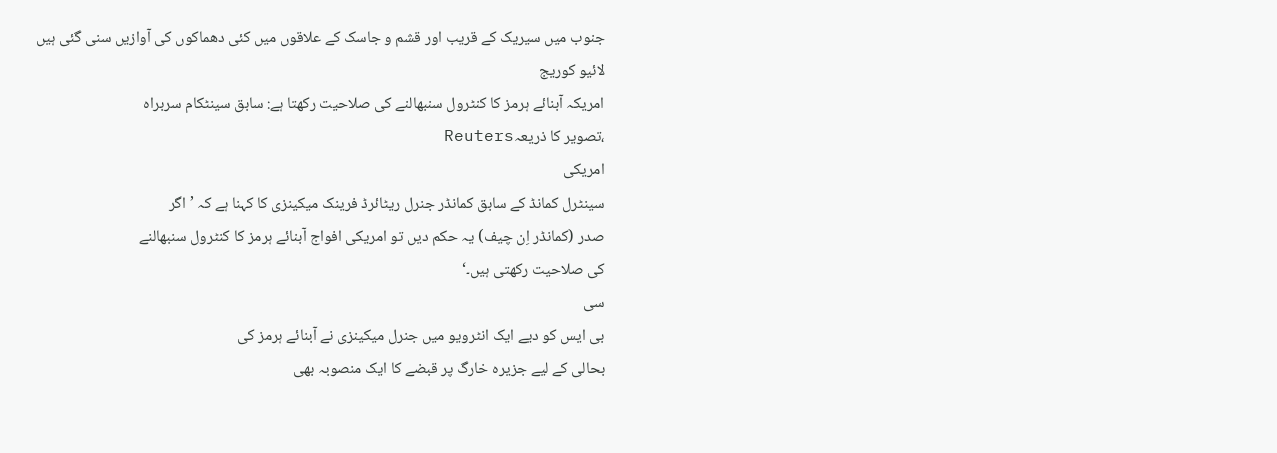جنوب میں سیریک کے قریب اور قشم و جاسک کے علاقوں میں کئی دھماکوں کی آوازیں سنی گئی ہیں
لائیو کوریج
امریکہ آبنائے ہرمز کا کنٹرول سنبھالنے کی صلاحیت رکھتا ہے: سابق سینٹکام سربراہ
،تصویر کا ذریعہReuters
امریکی
سینٹرل کمانڈ کے سابق کمانڈر جنرل ریٹائرڈ فرینک میکینزی کا کہنا ہے کہ ’اگر
صدر (کمانڈر اِن چیف) یہ حکم دیں تو امریکی افواج آبنائے ہرمز کا کنٹرول سنبھالنے
کی صلاحیت رکھتی ہیں۔‘
سی
بی ایس کو دیے ایک انٹرویو میں جنرل میکینزی نے آبنائے ہرمز کی
بحالی کے لیے جزیرہ خارگ پر قبضے کا ایک منصوبہ بھی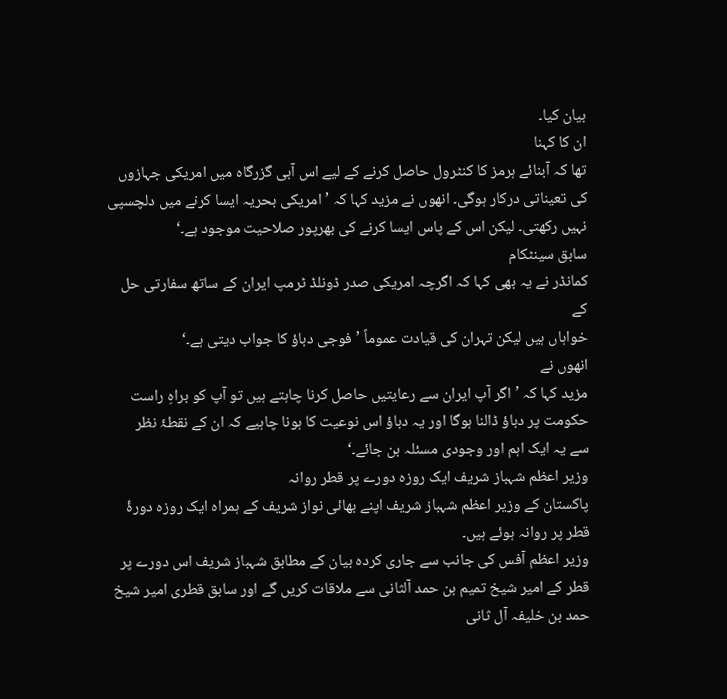بیان کیا۔
ان کا کہنا
تھا کہ آبنائے ہرمز کا کنٹرول حاصل کرنے کے لیے اس آبی گزرگاہ میں امریکی جہازوں
کی تعیناتی درکار ہوگی۔ انھوں نے مزید کہا کہ ’امریکی بحریہ ایسا کرنے میں دلچسپی
نہیں رکھتی۔ لیکن اس کے پاس ایسا کرنے کی بھرپور صلاحیت موجود ہے۔‘
سابق سینٹکام
کمانڈر نے یہ بھی کہا کہ اگرچہ امریکی صدر ڈونلڈ ٹرمپ ایران کے ساتھ سفارتی حل کے
خواہاں ہیں لیکن تہران کی قیادت عموماً ’فوجی دباؤ کا جواب دیتی ہے۔‘
انھوں نے
مزید کہا کہ ’اگر آپ ایران سے رعایتیں حاصل کرنا چاہتے ہیں تو آپ کو براہِ راست
حکومت پر دباؤ ڈالنا ہوگا اور یہ دباؤ اس نوعیت کا ہونا چاہیے کہ ان کے نقطۂ نظر
سے یہ ایک اہم اور وجودی مسئلہ بن جائے۔‘
وزیر اعظم شہباز شریف ایک روزہ دورے پر قطر روانہ
پاکستان کے وزیر اعظم شہباز شریف اپنے بھائی نواز شریف کے ہمراہ ایک روزہ دورۂ قطر پر روانہ ہوئے ہیں۔
وزیر اعظم آفس کی جانب سے جاری کردہ بیان کے مطابق شہباز شریف اس دورے پر قطر کے امیر شیخ تمیم بن حمد آلثانی سے ملاقات کریں گے اور سابق قطری امیر شیخ حمد بن خلیفہ آل ثانی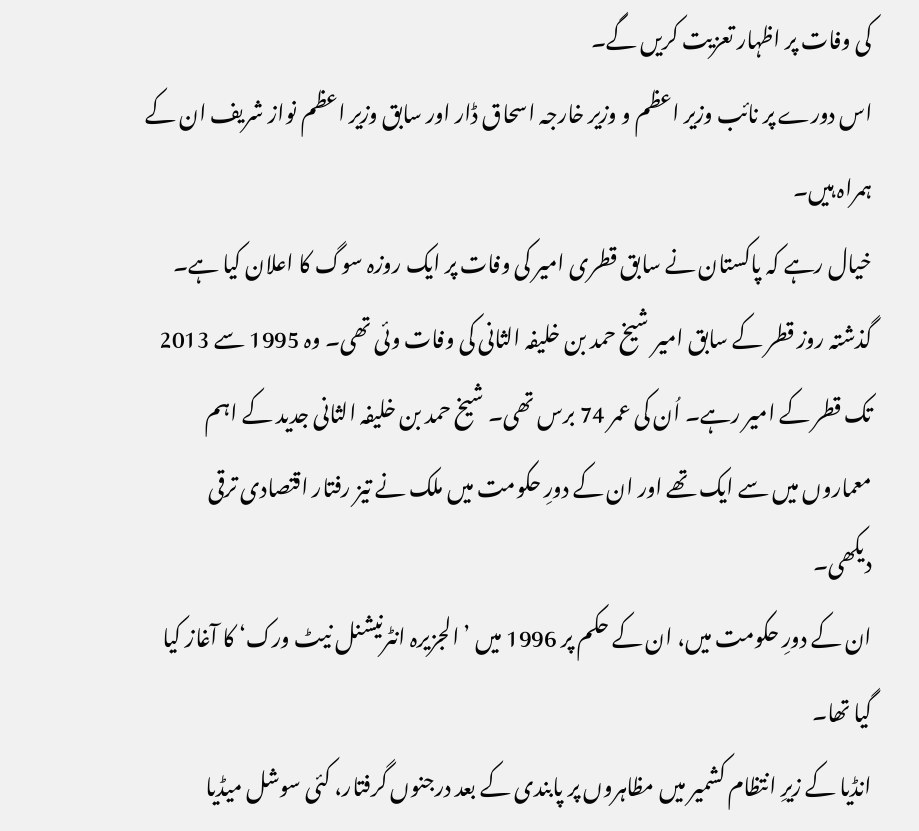کی وفات پر اظہار تعزیت کریں گے۔
اس دورے پر نائب وزیر اعظم و وزیر خارجہ اسحاق ڈار اور سابق وزیر اعظم نواز شریف ان کے ہمراہ ہیں۔
خیال رہے کہ پاکستان نے سابق قطری امیر کی وفات پر ایک روزہ سوگ کا اعلان کیا ہے۔
گذشتہ روز قطر کے سابق امیر شیخ حمد بن خلیفہ الثانی کی وفات وئی تھی۔ وہ 1995 سے 2013 تک قطر کے امیر رہے۔ اُن کی عمر 74 برس تھی۔ شیخ حمد بن خلیفہ الثانی جدید کے اہم معماروں میں سے ایک تھے اور ان کے دورِ حکومت میں ملک نے تیز رفتار اقتصادی ترقی دیکھی۔
ان کے دورِ حکومت میں، ان کے حکم پر 1996 میں ’الجزیرہ انٹرنیشنل نیٹ ورک‘ کا آغاز کیا گیا تھا۔
انڈیا کے زیرِ انتظام کشمیر میں مظاہروں پر پابندی کے بعد درجنوں گرفتار، کئی سوشل میڈیا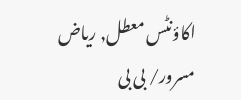اکاؤنٹس معطل, ریاض مسرور/ بی بی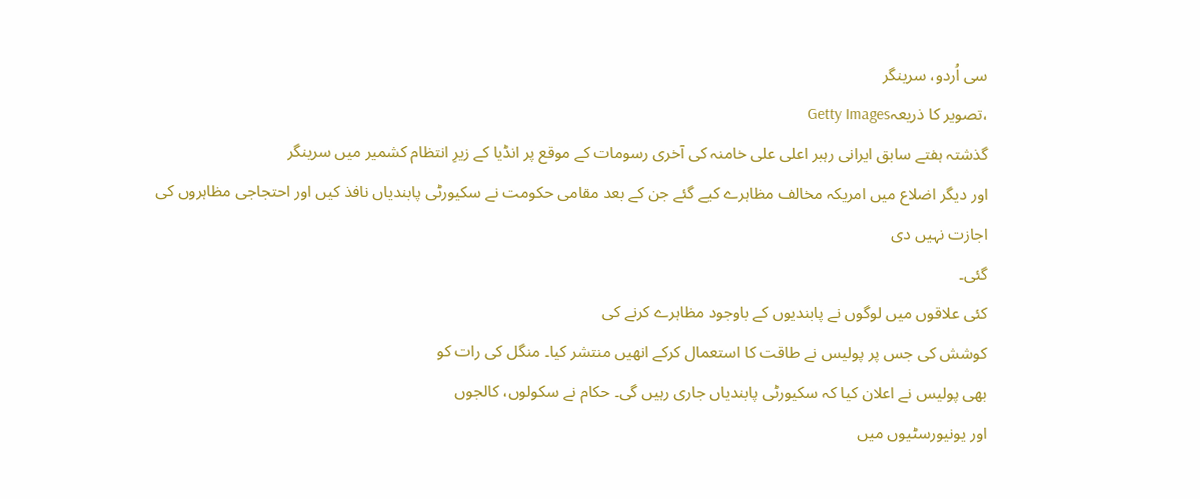سی اُردو، سرینگر
،تصویر کا ذریعہGetty Images
گذشتہ ہفتے سابق ایرانی رہبر اعلی علی خامنہ کی آخری رسومات کے موقع پر انڈیا کے زیرِ انتظام کشمیر میں سرینگر
اور دیگر اضلاع میں امریکہ مخالف مظاہرے کیے گئے جن کے بعد مقامی حکومت نے سکیورٹی پابندیاں نافذ کیں اور احتجاجی مظاہروں کی اجازت نہیں دی
گئی۔
کئی علاقوں میں لوگوں نے پابندیوں کے باوجود مظاہرے کرنے کی
کوشش کی جس پر پولیس نے طاقت کا استعمال کرکے انھیں منتشر کیا۔ منگل کی رات کو
بھی پولیس نے اعلان کیا کہ سکیورٹی پابندیاں جاری رہیں گی۔ حکام نے سکولوں، کالجوں
اور یونیورسٹیوں میں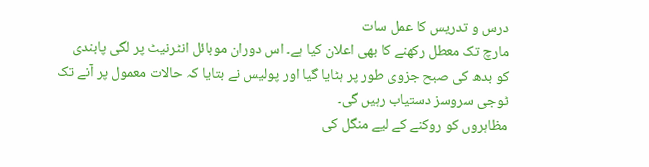درس و تدریس کا عمل سات
مارچ تک معطل رکھنے کا بھی اعلان کیا ہے۔ اس دوران موبائل انٹرنیٹ پر لگی پابندی
کو بدھ کی صبح جزوی طور پر ہٹایا گیا اور پولیس نے بتایا کہ حالات معمول پر آنے تک
ٹوجی سروسز دستیاب رہیں گی۔
مظاہروں کو روکنے کے لیے منگل کی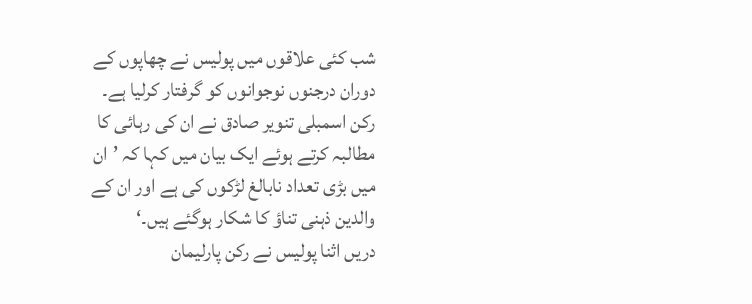شب کئی علاقوں میں پولیس نے چھاپوں کے دوران درجنوں نوجوانوں کو گرفتار کرلیا ہے۔
رکن اسمبلی تنویر صادق نے ان کی رہائی کا مطالبہ کرتے ہوئے ایک بیان میں کہا کہ ’ان
میں بڑی تعداد نابالغ لڑکوں کی ہے اور ان کے والدین ذہنی تناؤ کا شکار ہوگئے ہیں۔‘
دریں اثنا پولیس نے رکن پارلیمان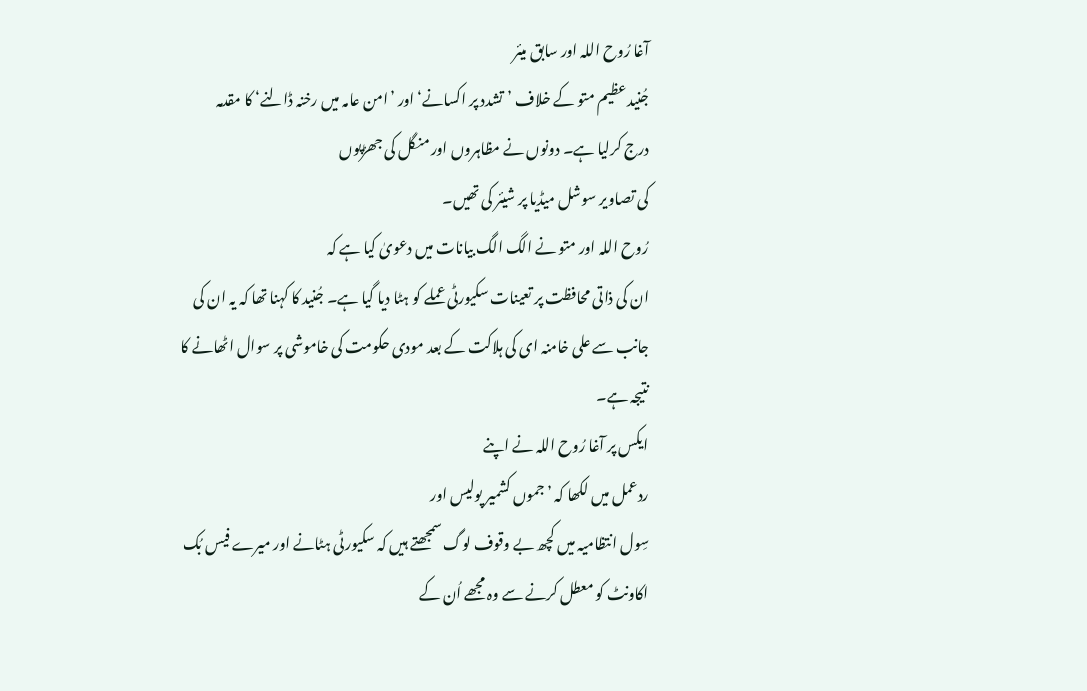آغا رُوح اللہ اور سابق میئر
جُنید عظیم متو کے خلاف ’تشدد پر اکسانے‘ اور ’امن عامہ میں رخنہ ڈالنے‘ کا مقدمہ
درج کرلیا ہے۔ دونوں نے مظاہروں اور منگل کی جھڑپوں
کی تصاویر سوشل میڈیا پر شیئر کی تھیں۔
رُوح اللہ اور متو نے الگ الگ بیانات میں دعویٰ کیا ہے کہ
ان کی ذاتی محافظت پر تعینات سکیورٹی عملے کو ہٹا دیا گیا ہے۔ جُنید کا کہنا تھا کہ یہ ان کی جانب سے علی خامنہ ای کی ہلاکت کے بعد مودی حکومت کی خاموشی پر سوال اٹھانے کا نتیجہ ہے۔
ایکس پر آغا رُوح اللہ نے اپنے
ردعمل میں لکھا کہ ’جموں کشمیر پولیس اور
سِول انتظامیہ میں کچھ بے وقوف لوگ سمجھتے ہیں کہ سکیورٹی ہٹانے اور میرے فیس بُک
اکاونٹ کو معطل کرنے سے وہ مجھے اُن کے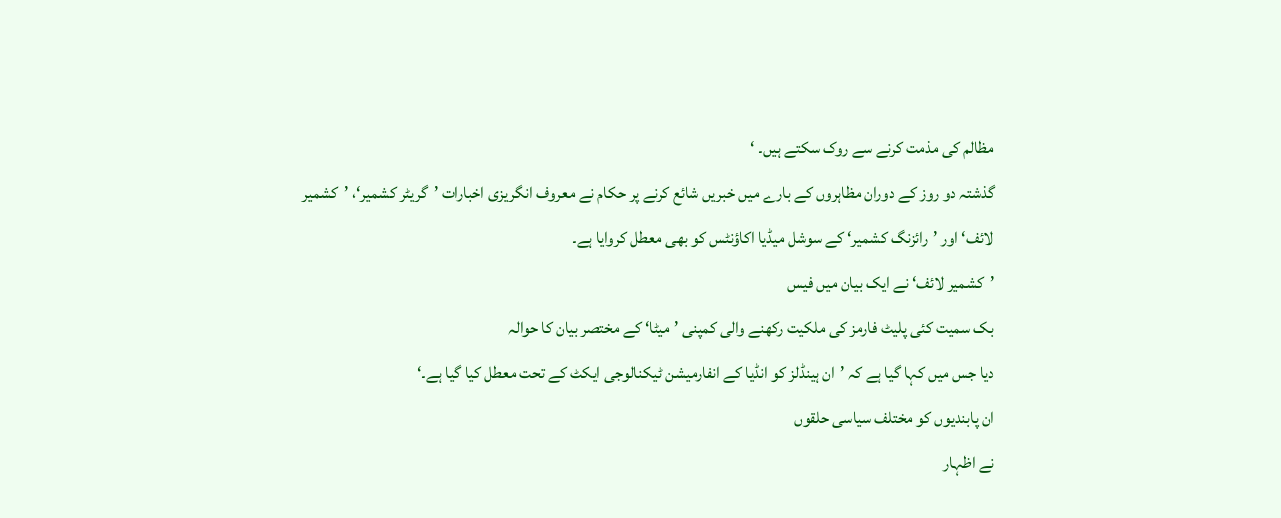مظالم کی مذمت کرنے سے روک سکتے ہیں۔ ‘
گذشتہ دو روز کے دوران مظاہروں کے بارے میں خبریں شائع کرنے پر حکام نے معروف انگریزی اخبارات ’گریٹر کشمیر‘، ’کشمیر
لائف‘ اور ’رائزنگ کشمیر‘ کے سوشل میڈیا اکاؤنٹس کو بھی معطل کروایا ہے۔
’کشمیر لائف‘ نے ایک بیان میں فیس
بک سمیت کئی پلیٹ فارمز کی ملکیت رکھنے والی کمپنی ’میٹا‘ کے مختصر بیان کا حوالہ
دیا جس میں کہا گیا ہے کہ ’ان ہینڈلز کو انڈیا کے انفارمیشن ٹیکنالوجی ایکٹ کے تحت معطل کیا گیا ہے۔‘
ان پابندیوں کو مختلف سیاسی حلقوں
نے اظہار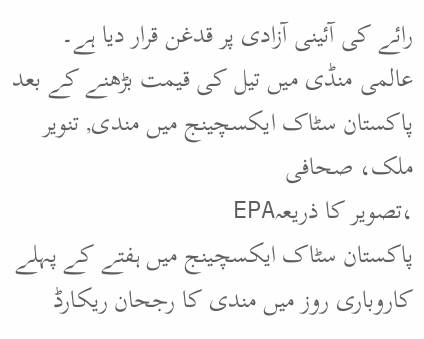رائے کی آئینی آزادی پر قدغن قرار دیا ہے۔
عالمی منڈی میں تیل کی قیمت بڑھنے کے بعد پاکستان سٹاک ایکسچینج میں مندی, تنویر ملک، صحافی
،تصویر کا ذریعہEPA
پاکستان سٹاک ایکسچینج میں ہفتے کے پہلے کاروباری روز میں مندی کا رجحان ریکارڈ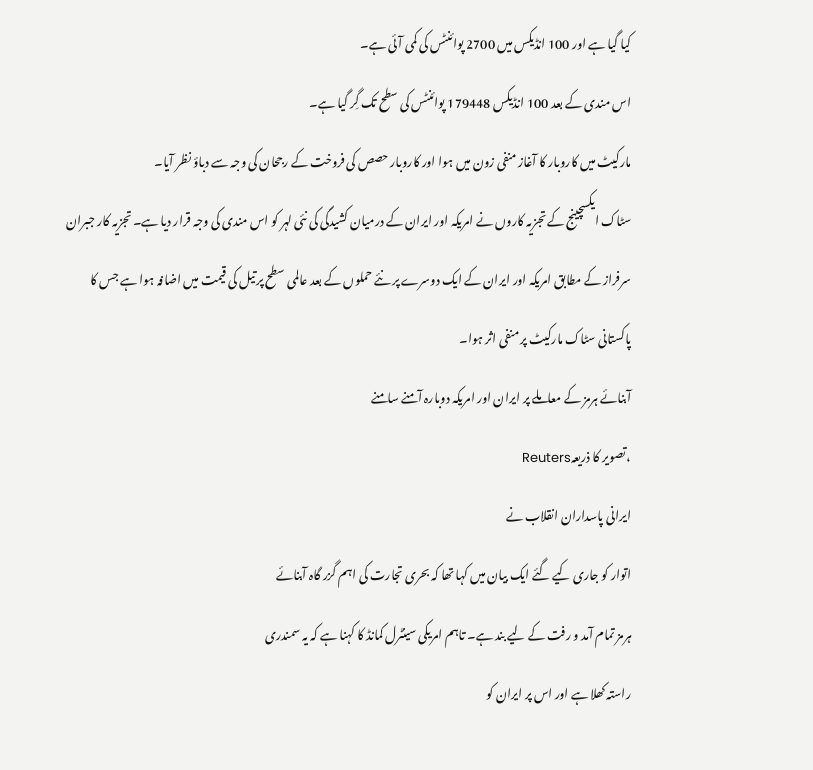کیا گیا ہے اور 100 انڈیکس میں 2700 پوائنٹس کی کمی آئی ہے۔
اس مندی کے بعد 100 انڈیکس 179448 پوائنٹس کی سطح تک گِر گیا ہے۔
مارکیٹ میں کاروبار کا آغاز منفی زون میں ہوا اور کاروبار حصص کی فروخت کے رجحان کی وجہ سے دباؤ نظر آیا۔
سٹاک ایکسچینج کے تجزیہ کاروں نے امریکہ اور ایران کے درمیان کشیدگی کی نئی لہر کو اس مندی کی وجہ قرار دیا ہے۔ تجزیہ کار جبران سرفراز کے مطابق امریکہ اور ایران کے ایک دوسرے پر نئے حملوں کے بعد عالمی سطح پر تیل کی قیمت میں اضافہ ہوا ہے جس کا پاکستانی سٹاک مارکیٹ پر منفی اثر ہوا۔
آبنائے ہرمز کے معاملے پر ایران اور امریکہ دوبارہ آمنے سامنے
،تصویر کا ذریعہReuters
ایرانی پاسداران انقلاب نے
اتوار کو جاری کیے گئے ایک بیان میں کہا تھا کہ بحری تجارت کی اہم گزر گاہ آبنائے
ہرمز تمام آمد و رفت کے لیے بند ہے۔ تاہم امریکی سینٹرل کمانڈ کا کہنا ہے کہ یہ سمندری
راستہ کھلا ہے اور اس پر ایران کو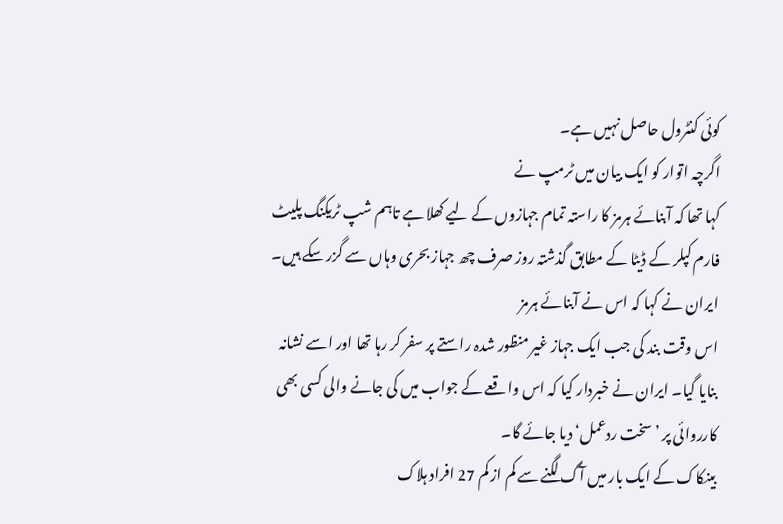کوئی کنٹرول حاصل نہیں ہے۔
اگرچہ اتوار کو ایک بیان میں ٹرمپ نے
کہا تھا کہ آبنائے ہرمز کا راستہ تمام جہازوں کے لیے کھلا ہے تاہم شپ ٹریکنگ پلیٹ
فارم کپلر کے ڈیٹا کے مطابق گذشتہ روز صرف چھ جہاز بحری وہاں سے گزر سکے ہیں۔
ایران نے کہا کہ اس نے آبنائے ہرمز
اس وقت بند کی جب ایک جہاز غیر منظور شدہ راستے پر سفر کر رہا تھا اور اسے نشانہ
بنایا گیا۔ ایران نے خبردار کیا کہ اس واقعے کے جواب میں کی جانے والی کسی بھی
کارروائی پر ’سخت ردعمل‘ دیا جائے گا۔
بینکاک کے ایک بار میں آگ لگنے سے کم از کم 27 افراد ہلاک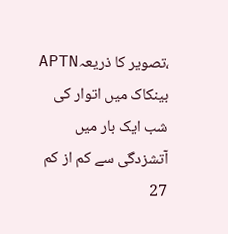،تصویر کا ذریعہAPTN
بینکاک میں اتوار کی شب ایک بار میں آتشزدگی سے کم از کم 27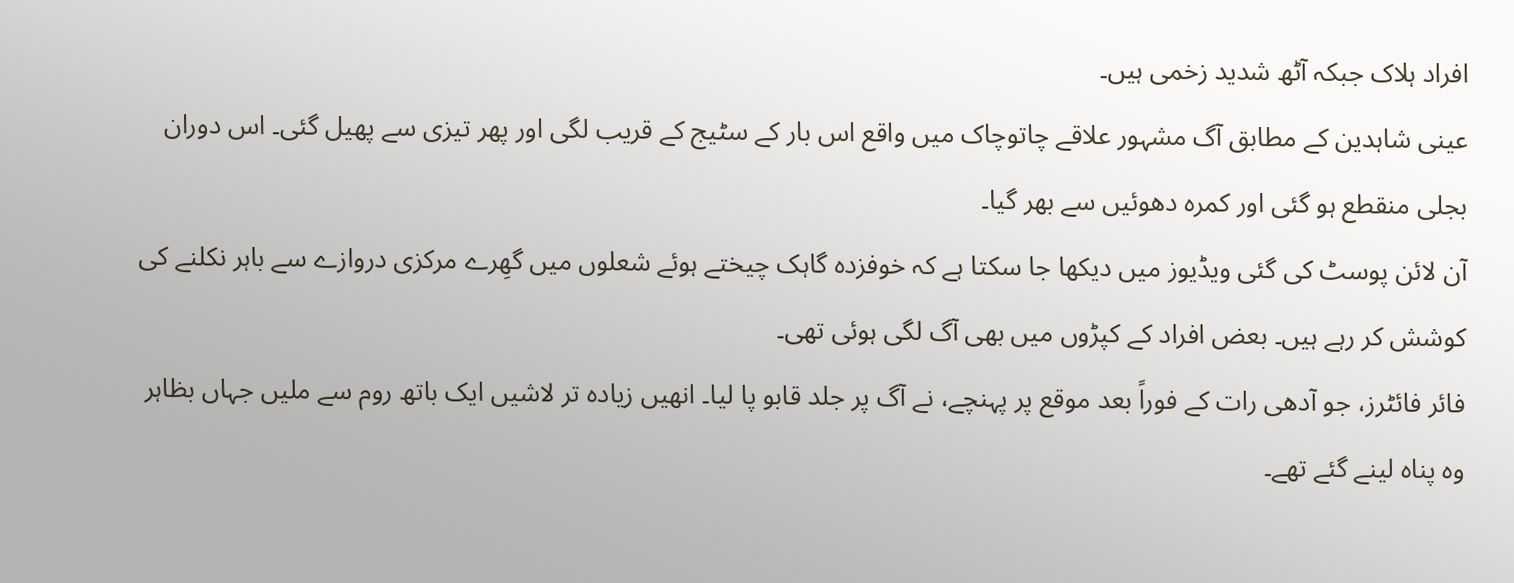افراد ہلاک جبکہ آٹھ شدید زخمی ہیں۔
عینی شاہدین کے مطابق آگ مشہور علاقے چاتوچاک میں واقع اس بار کے سٹیج کے قریب لگی اور پھر تیزی سے پھیل گئی۔ اس دوران بجلی منقطع ہو گئی اور کمرہ دھوئیں سے بھر گیا۔
آن لائن پوسٹ کی گئی ویڈیوز میں دیکھا جا سکتا ہے کہ خوفزدہ گاہک چیختے ہوئے شعلوں میں گھِرے مرکزی دروازے سے باہر نکلنے کی کوشش کر رہے ہیں۔ بعض افراد کے کپڑوں میں بھی آگ لگی ہوئی تھی۔
فائر فائٹرز، جو آدھی رات کے فوراً بعد موقع پر پہنچے، نے آگ پر جلد قابو پا لیا۔ انھیں زیادہ تر لاشیں ایک باتھ روم سے ملیں جہاں بظاہر وہ پناہ لینے گئے تھے۔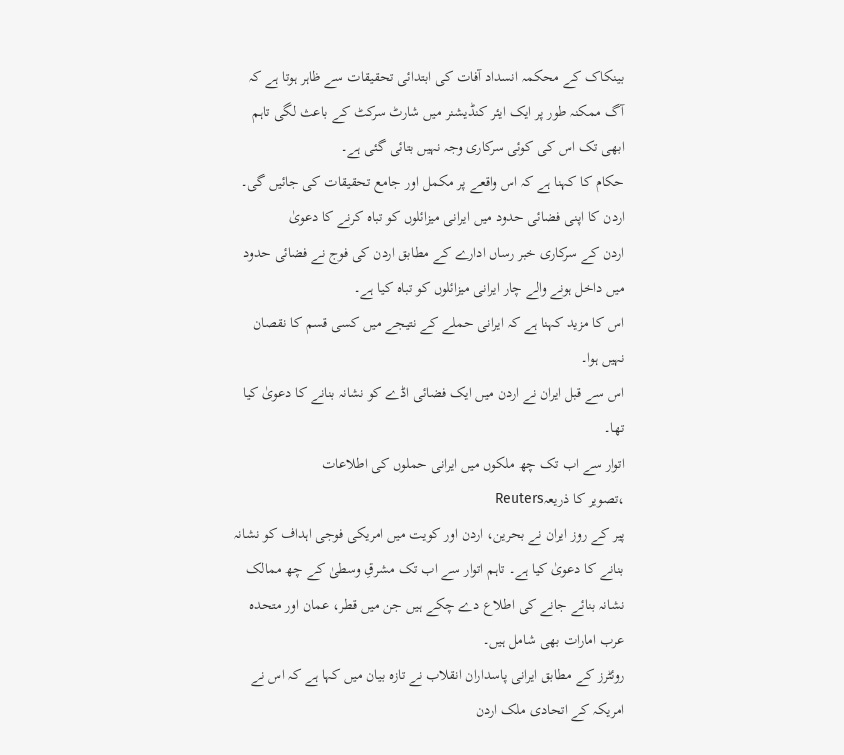بینکاک کے محکمہ انسداد آفات کی ابتدائی تحقیقات سے ظاہر ہوتا ہے کہ آگ ممکنہ طور پر ایک ایئر کنڈیشنر میں شارٹ سرکٹ کے باعث لگی تاہم ابھی تک اس کی کوئی سرکاری وجہ نہیں بتائی گئی ہے۔
حکام کا کہنا ہے کہ اس واقعے پر مکمل اور جامع تحقیقات کی جائیں گی۔
اردن کا اپنی فضائی حدود میں ایرانی میزائلوں کو تباہ کرنے کا دعویٰ
اردن کے سرکاری خبر رساں ادارے کے مطابق اردن کی فوج نے فضائی حدود میں داخل ہونے والے چار ایرانی میزائلوں کو تباہ کیا ہے۔
اس کا مزید کہنا ہے کہ ایرانی حملے کے نتیجے میں کسی قسم کا نقصان نہیں ہوا۔
اس سے قبل ایران نے اردن میں ایک فضائی اڈے کو نشانہ بنانے کا دعویٰ کیا تھا۔
اتوار سے اب تک چھ ملکوں میں ایرانی حملوں کی اطلاعات
،تصویر کا ذریعہReuters
پیر کے روز ایران نے بحرین، اردن اور کویت میں امریکی فوجی اہداف کو نشانہ بنانے کا دعویٰ کیا ہے۔ تاہم اتوار سے اب تک مشرقِ وسطیٰ کے چھ ممالک نشانہ بنائے جانے کی اطلاع دے چکے ہیں جن میں قطر، عمان اور متحدہ عرب امارات بھی شامل ہیں۔
روئٹرز کے مطابق ایرانی پاسداران انقلاب نے تازہ بیان میں کہا ہے کہ اس نے امریکہ کے اتحادی ملک اردن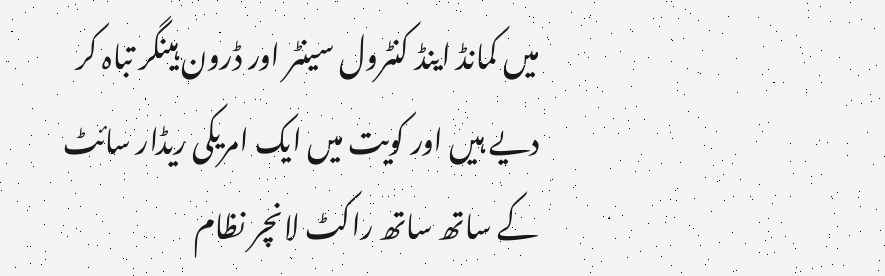میں کمانڈ اینڈ کنٹرول سینٹر اور ڈرون ہینگر تباہ کر دیے ہیں اور کویت میں ایک امریکی ریڈار سائٹ کے ساتھ ساتھ راکٹ لانچر نظام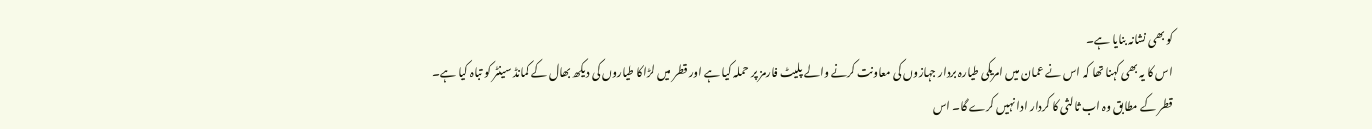کو بھی نشانہ بنایا ہے۔
اس کا یہ بھی کہنا تھا کہ اس نے عمان میں امریکی طیارہ بردار جہازوں کی معاونت کرنے والے پلیٹ فارمز پر حملہ کیا ہے اور قطر میں لڑاکا طیاروں کی دیکھ بھال کے کمانڈ سینٹر کو تباہ کیا ہے۔
قطر کے مطابق وہ اب ثالثی کا کردار ادا نہیں کرے گا۔ اس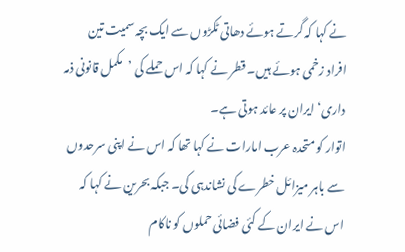نے کہا کہ گرتے ہوئے دھاتی ٹکڑوں سے ایک بچہ سمیت تین افراد زخمی ہوئے ہیں۔ قطر نے کہا کہ اس حملے کی ’مکمل قانونی ذمہ داری‘ ایران پر عائد ہوتی ہے۔
اتوار کو متحدہ عرب امارات نے کہا تھا کہ اس نے اپنی سرحدوں سے باہر میزائل خطرے کی نشاندہی کی۔ جبکہ بحرین نے کہا کہ اس نے ایران کے کئی فضائی حملوں کو ناکام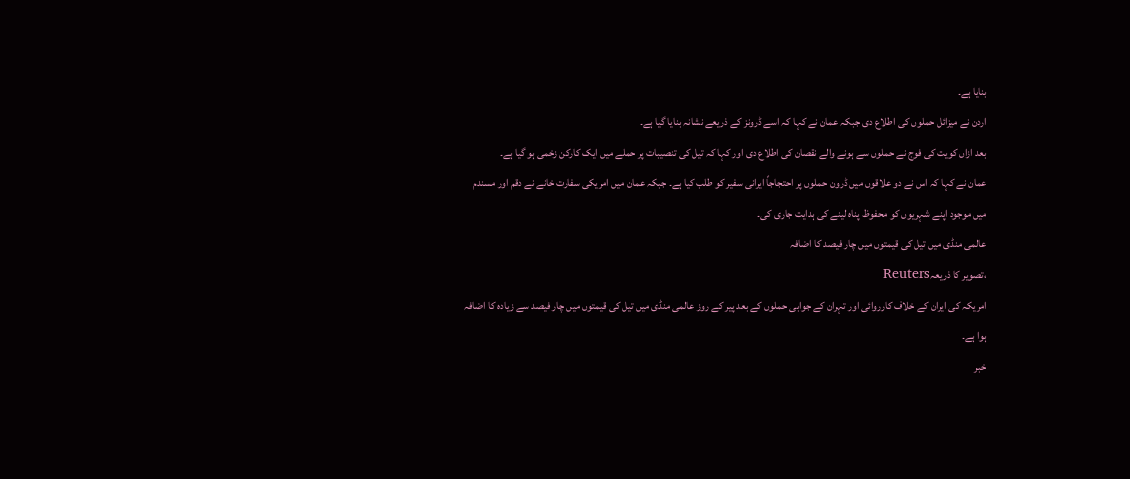بنایا ہے۔
اردن نے میزائل حملوں کی اطلاع دی جبکہ عمان نے کہا کہ اسے ڈرونز کے ذریعے نشانہ بنایا گیا ہے۔
بعد ازاں کویت کی فوج نے حملوں سے ہونے والے نقصان کی اطلاع دی اور کہا کہ تیل کی تنصیبات پر حملے میں ایک کارکن زخمی ہو گیا ہے۔
عمان نے کہا کہ اس نے دو علاقوں میں ڈرون حملوں پر احتجاجاً ایرانی سفیر کو طلب کیا ہے۔ جبکہ عمان میں امریکی سفارت خانے نے دقم اور مسندم میں موجود اپنے شہریوں کو محفوظ پناہ لینے کی ہدایت جاری کی۔
عالمی منڈی میں تیل کی قیمتوں میں چار فیصد کا اضافہ
،تصویر کا ذریعہReuters
امریکہ کی ایران کے خلاف کارروائی اور تہران کے جوابی حملوں کے بعد پیر کے روز عالمی منڈی میں تیل کی قیمتوں میں چار فیصد سے زیادہ کا اضافہ ہوا ہے۔
خبر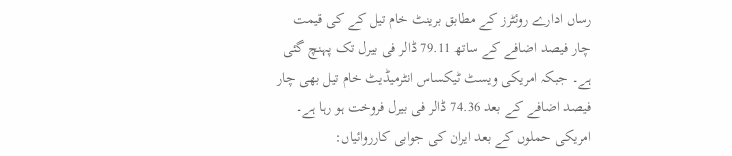رساں ادارے روئٹرز کے مطابق برینٹ خام تیل کے کی قیمت چار فیصد اضافے کے ساتھ 79.11 ڈالر فی بیرل تک پہنچ گئی ہے۔ جبکہ امریکی ویسٹ ٹیکساس انٹرمیڈیٹ خام تیل بھی چار فیصد اضافے کے بعد 74.36 ڈالر فی بیرل فروخت ہو رہا ہے۔
امریکی حملوں کے بعد ایران کی جوابی کارروائیاں: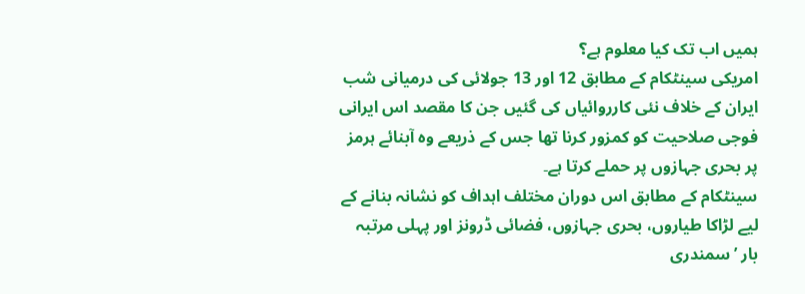ہمیں اب تک کیا معلوم ہے؟
امریکی سینٹکام کے مطابق 12 اور 13 جولائی کی درمیانی شب ایران کے خلاف نئی کارروائیاں کی گئیں جن کا مقصد اس ایرانی فوجی صلاحیت کو کمزور کرنا تھا جس کے ذریعے وہ آبنائے ہرمز پر بحری جہازوں پر حملے کرتا ہے۔
سینٹکام کے مطابق اس دوران مختلف اہداف کو نشانہ بنانے کے لیے لڑاکا طیاروں، بحری جہازوں، فضائی ڈرونز اور پہلی مرتبہ بار ’سمندری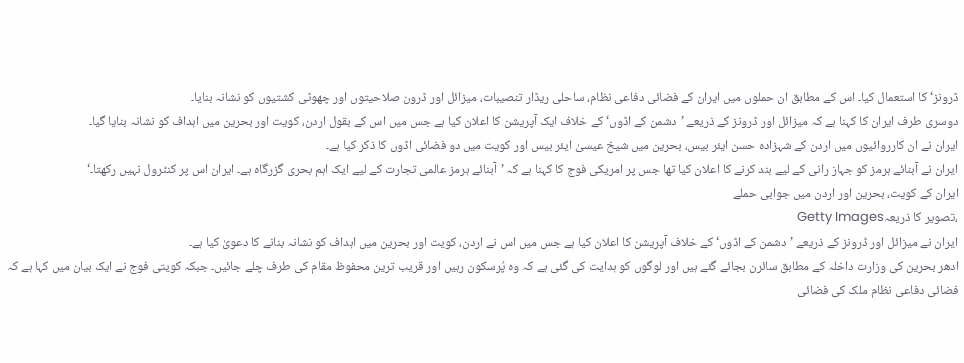ڈرونز‘ کا استعمال کیا۔ اس کے مطابق ان حملوں میں ایران کے فضائی دفاعی نظام، ساحلی ریڈار تنصیبات، میزائل اور ڈرون صلاحیتوں اور چھوٹی کشتیوں کو نشانہ بنایا۔
دوسری طرف ایران کا کہنا ہے کہ میزائل اور ڈرونز کے ذریعے ’دشمن کے اڈوں‘ کے خلاف ایک آپریشن کا اعلان کیا ہے جس میں اس کے بقول اردن، کویت اور بحرین میں اہداف کو نشانہ بنایا گیا۔
ایران نے ان کارروائیوں میں اردن کے شہزادہ حسن ایئر بیس، بحرین میں شیخ عیسیٰ ایئر بیس اور کویت میں دو فضائی اڈوں کا ذکر کیا ہے۔
ایران نے آبنائے ہرمز کو جہاز رانی کے لیے بند کرنے کا اعلان کیا تھا جس پر امریکی فوج کا کہنا ہے کہ ’آبنائے ہرمز عالمی تجارت کے لیے ایک اہم بحری گزرگاہ ہے۔ ایران اس پر کنٹرول نہیں رکھتا۔‘
ایران کے کویت، بحرین اور اردن میں جوابی حملے
،تصویر کا ذریعہGetty Images
ایران نے میزائل اور ڈرونز کے ذریعے ’دشمن کے اڈوں‘ کے خلاف آپریشن کا اعلان کیا ہے جس میں اس نے اردن، کویت اور بحرین میں اہداف کو نشانہ بنانے کا دعویٰ کیا ہے۔
ادھر بحرین کی وزارت داخلہ کے مطابق سائرن بجائے گئے ہیں اور لوگوں کو ہدایت کی گئی ہے کہ وہ پُرسکون رہیں اور قریب ترین محفوظ مقام کی طرف چلے جائیں۔ جبکہ کویتی فوج نے ایک بیان میں کہا ہے کہ فضائی دفاعی نظام ملک کی فضائی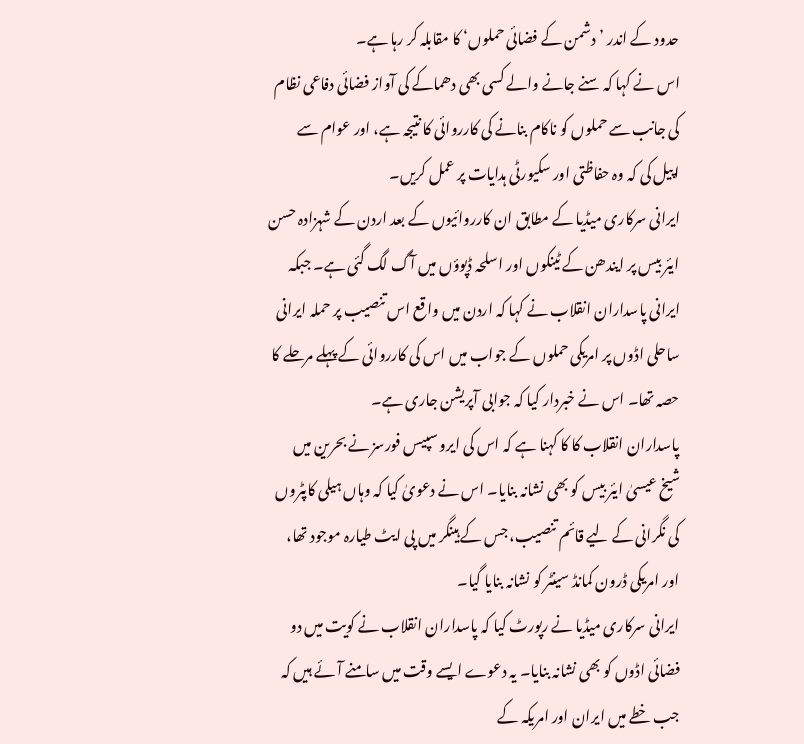حدود کے اندر ’دشمن کے فضائی حملوں‘ کا مقابلہ کر رہا ہے۔
اس نے کہا کہ سنے جانے والے کسی بھی دھماکے کی آواز فضائی دفاعی نظام کی جانب سے حملوں کو ناکام بنانے کی کارروائی کا نتیجہ ہے، اور عوام سے اپیل کی کہ وہ حفاظتی اور سکیورٹی ہدایات پر عمل کریں۔
ایرانی سرکاری میڈیا کے مطابق ان کارروائیوں کے بعد اردن کے شہزادہ حسن ایئر بیس پر ایندھن کے ٹینکوں اور اسلحہ ڈپوؤں میں آگ لگ گئی ہے۔ جبکہ ایرانی پاسداران انقلاب نے کہا کہ اردن میں واقع اس تنصیب پر حملہ ایرانی ساحلی اڈوں پر امریکی حملوں کے جواب میں اس کی کارروائی کے پہلے مرحلے کا حصہ تھا۔ اس نے خبردار کیا کہ جوابی آپریشن جاری ہے۔
پاسداران انقلاب کا کا کہنا ہے کہ اس کی ایرو سپیس فورسز نے بحرین میں شیخ عیسیٰ ایئر بیس کو بھی نشانہ بنایا۔ اس نے دعویٰ کیا کہ وہاں ہیلی کاپٹروں کی نگرانی کے لیے قائم تنصیب، جس کے ہینگر میں پی ایٹ طیارہ موجود تھا، اور امریکی ڈرون کمانڈ سینٹر کو نشانہ بنایا گیا۔
ایرانی سرکاری میڈیا نے رپورٹ کیا کہ پاسداران انقلاب نے کویت میں دو فضائی اڈوں کو بھی نشانہ بنایا۔ یہ دعوے ایسے وقت میں سامنے آئے ہیں کہ جب خطے میں ایران اور امریکہ کے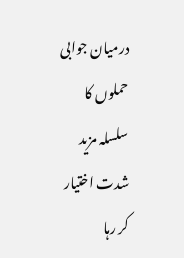درمیان جوابی حملوں کا سلسلہ مزید شدت اختیار کر رہا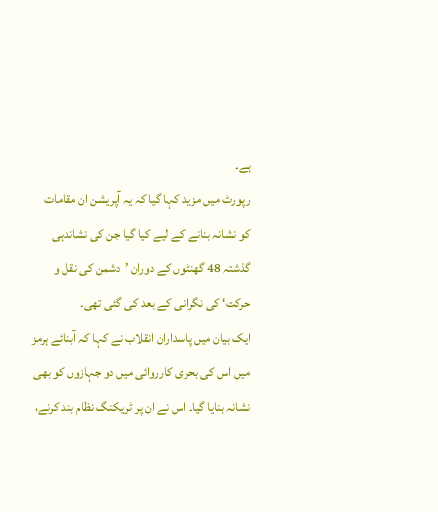ہے۔
رپورٹ میں مزید کہا گیا کہ یہ آپریشن ان مقامات کو نشانہ بنانے کے لیے کیا گیا جن کی نشاندہی گذشتہ 48 گھنٹوں کے دوران ’دشمن کی نقل و حرکت‘ کی نگرانی کے بعد کی گئی تھی۔
ایک بیان میں پاسداران انقلاب نے کہا کہ آبنائے ہرمز میں اس کی بحری کارروائی میں دو جہازوں کو بھی نشانہ بنایا گیا۔ اس نے ان پر ٹریکنگ نظام بند کرنے،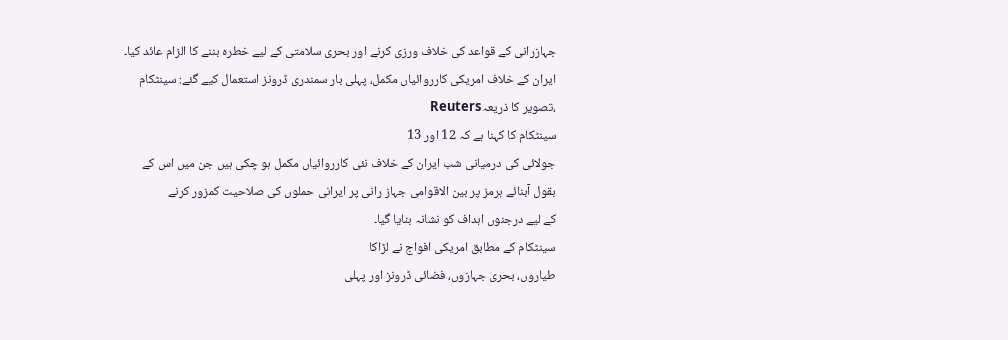جہازرانی کے قواعد کی خلاف ورزی کرنے اور بحری سلامتی کے لیے خطرہ بننے کا الزام عائد کیا۔
ایران کے خلاف امریکی کارروائیاں مکمل، پہلی بار سمندری ڈرونز استعمال کیے گئے: سینٹکام
،تصویر کا ذریعہReuters
سینٹکام کا کہنا ہے کہ 12 اور 13
جولائی کی درمیانی شب ایران کے خلاف نئی کارروائیاں مکمل ہو چکی ہیں جن میں اس کے
بقول آبنائے ہرمز پر بین الاقوامی جہاز رانی پر ایرانی حملوں کی صلاحیت کمزور کرنے
کے لیے درجنوں اہداف کو نشانہ بنایا گیا۔
سینٹکام کے مطابق امریکی افواج نے لڑاکا
طیاروں، بحری جہازوں، فضائی ڈرونز اور پہلی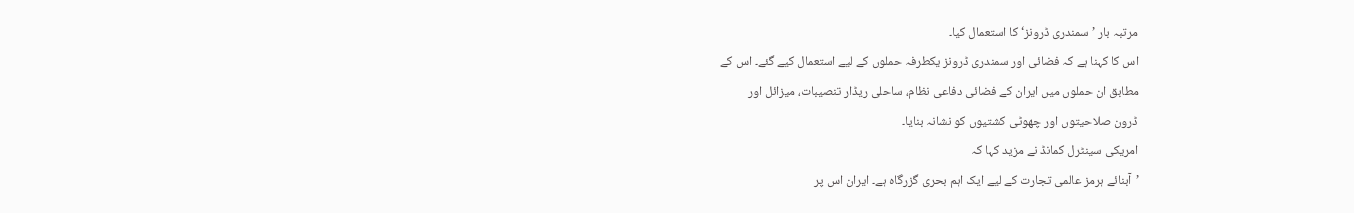مرتبہ بار ’سمندری ڈرونز‘ کا استعمال کیا۔
اس کا کہنا ہے کہ فضائی اور سمندری ڈرونز یکطرفہ حملوں کے لیے استعمال کیے گئے۔ اس کے
مطابق ان حملوں میں ایران کے فضائی دفاعی نظام، ساحلی ریڈار تنصیبات، میزائل اور
ڈرون صلاحیتوں اور چھوٹی کشتیوں کو نشانہ بنایا۔
امریکی سینٹرل کمانڈ نے مزید کہا کہ
’آبنائے ہرمز عالمی تجارت کے لیے ایک اہم بحری گزرگاہ ہے۔ ایران اس پر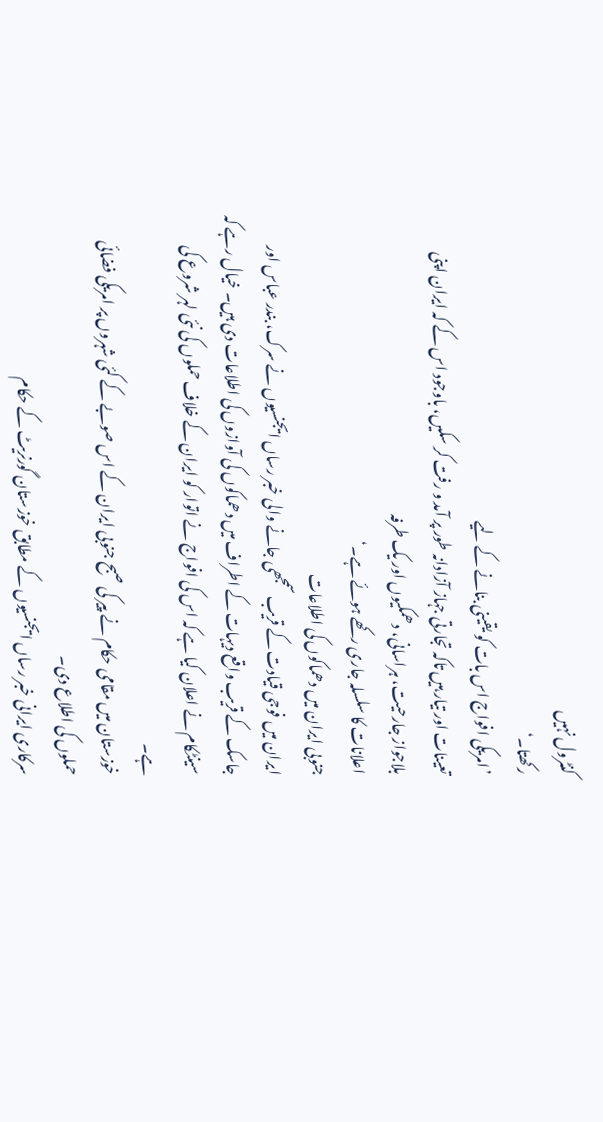کنٹرول نہیں
رکھتا۔‘
’امریکی افواج اس بات کو یقینی بنانے کے لیے
تعینات اور تیار ہیں تاکہ تجارتی جہاز آزادانہ طور پر آمد و رفت کر سکیں، باوجود اس کے کہ ایران اپنی بلاجواز جارحیت، ہراسانی، دھمکیوں اور یک طرفہ
اعلانات کا سلسلہ جاری رکھے ہوئے ہے۔‘
جنوبی ایران میں دھماکوں کی اطلاعات
ایران میں فوجی قیادت کے قریب سمجھی جانے والی خبر رساں ایجنسیوں نے سرک، بندر عباس اور جاسک کے قریب واقع دیہات کے اطراف میں دھماکوں کی آوازوں کی اطلاعات دی ہیں۔ خیال رہے کہ سینٹکام نے اعلان کیا ہے کہ اس کی افواج نے اتوار کو ایران کے خلاف حملوں کی نئی لہر شروع کی ہے۔
خوزستان میں مقامی حکام نے پیر کی صبح جنوبی ایران کے اس صوبے کے کئی شہروں پر امریکی فضائی حملوں کی اطلاع دی۔
سرکاری ایرانی خبر رساں ایجنسیوں کے مطابق خوزستان گورنریٹ کے حکام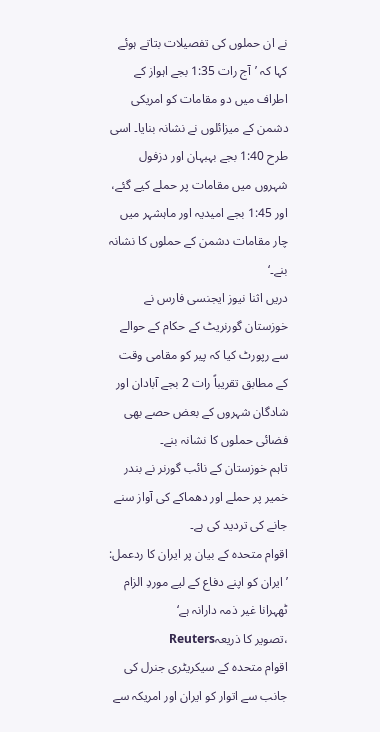نے ان حملوں کی تفصیلات بتاتے ہوئے کہا کہ ’آج رات 1:35 بجے اہواز کے اطراف میں دو مقامات کو امریکی دشمن کے میزائلوں نے نشانہ بنایا۔ اسی طرح 1:40 بجے بہبہان اور دزفول شہروں میں مقامات پر حملے کیے گئے، اور 1:45 بجے امیدیہ اور ماہشہر میں چار مقامات دشمن کے حملوں کا نشانہ بنے۔‘
دریں اثنا نیوز ایجنسی فارس نے خوزستان گورنریٹ کے حکام کے حوالے سے رپورٹ کیا کہ پیر کو مقامی وقت کے مطابق تقریباً رات 2 بجے آبادان اور شادگان شہروں کے بعض حصے بھی فضائی حملوں کا نشانہ بنے۔
تاہم خوزستان کے نائب گورنر نے بندر خمیر پر حملے اور دھماکے کی آواز سنے جانے کی تردید کی ہے۔
اقوام متحدہ کے بیان پر ایران کا ردعمل: ’ایران کو اپنے دفاع کے لیے موردِ الزام ٹھہرانا غیر ذمہ دارانہ ہے‘
،تصویر کا ذریعہReuters
اقوام متحدہ کے سیکریٹری جنرل کی جانب سے اتوار کو ایران اور امریکہ سے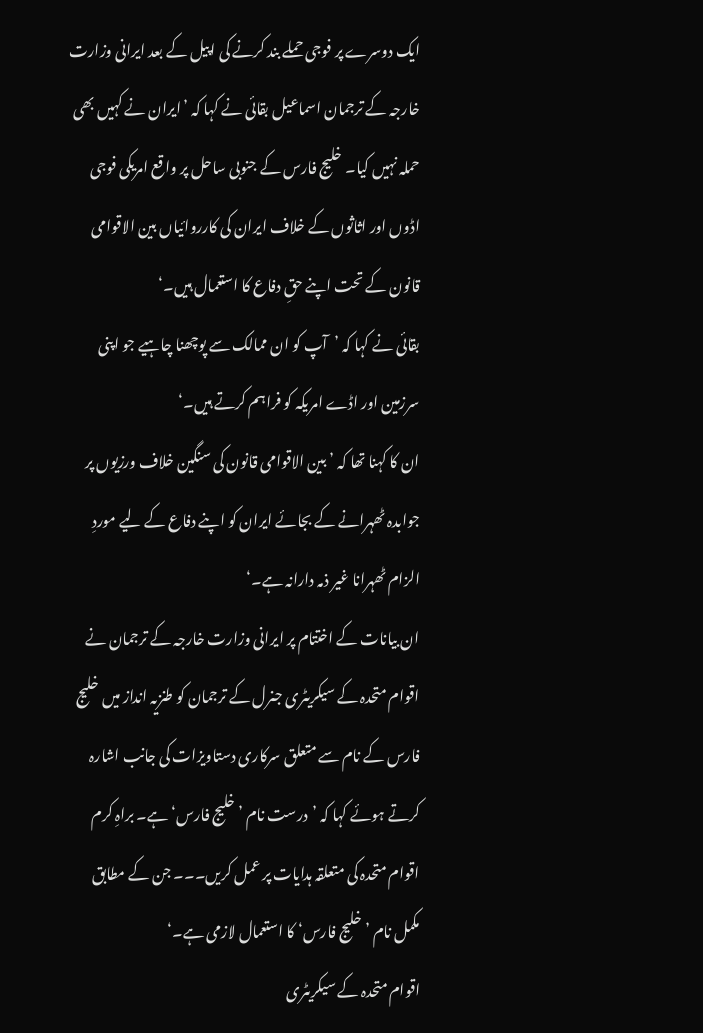ایک دوسرے پر فوجی حملے بند کرنے کی اپیل کے بعد ایرانی وزارت خارجہ کے ترجمان اسماعیل بقائی نے کہا کہ ’ایران نے کہیں بھی حملہ نہیں کیا۔ خلیج فارس کے جنوبی ساحل پر واقع امریکی فوجی اڈوں اور اثاثوں کے خلاف ایران کی کارروائیاں بین الاقوامی قانون کے تحت اپنے حقِ دفاع کا استعمال ہیں۔‘
بقائی نے کہا کہ ’آپ کو ان ممالک سے پوچھنا چاہیے جو اپنی سرزمین اور اڈے امریکہ کو فراہم کرتے ہیں۔‘
ان کا کہنا تھا کہ ’بین الاقوامی قانون کی سنگین خلاف ورزیوں پر جوابدہ ٹھہرانے کے بجائے ایران کو اپنے دفاع کے لیے موردِ الزام ٹھہرانا غیر ذمہ دارانہ ہے۔‘
ان بیانات کے اختتام پر ایرانی وزارت خارجہ کے ترجمان نے اقوام متحدہ کے سیکریٹری جنرل کے ترجمان کو طنزیہ انداز میں خلیج فارس کے نام سے متعلق سرکاری دستاویزات کی جانب اشارہ کرتے ہوئے کہا کہ ’درست نام ’خلیج فارس‘ ہے۔ براہِ کرم اقوام متحدہ کی متعلقہ ہدایات پر عمل کریں۔۔۔ جن کے مطابق مکمل نام ’خلیج فارس‘ کا استعمال لازمی ہے۔‘
اقوام متحدہ کے سیکریٹری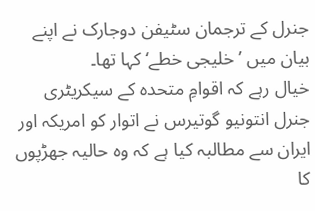جنرل کے ترجمان سٹیفن دوجارک نے اپنے بیان میں ’خلیجی خطے‘ کہا تھا۔
خیال رہے کہ اقوامِ متحدہ کے سیکریٹری جنرل انتونیو گوتیرس نے اتوار کو امریکہ اور ایران سے مطالبہ کیا ہے کہ وہ حالیہ جھڑپوں کا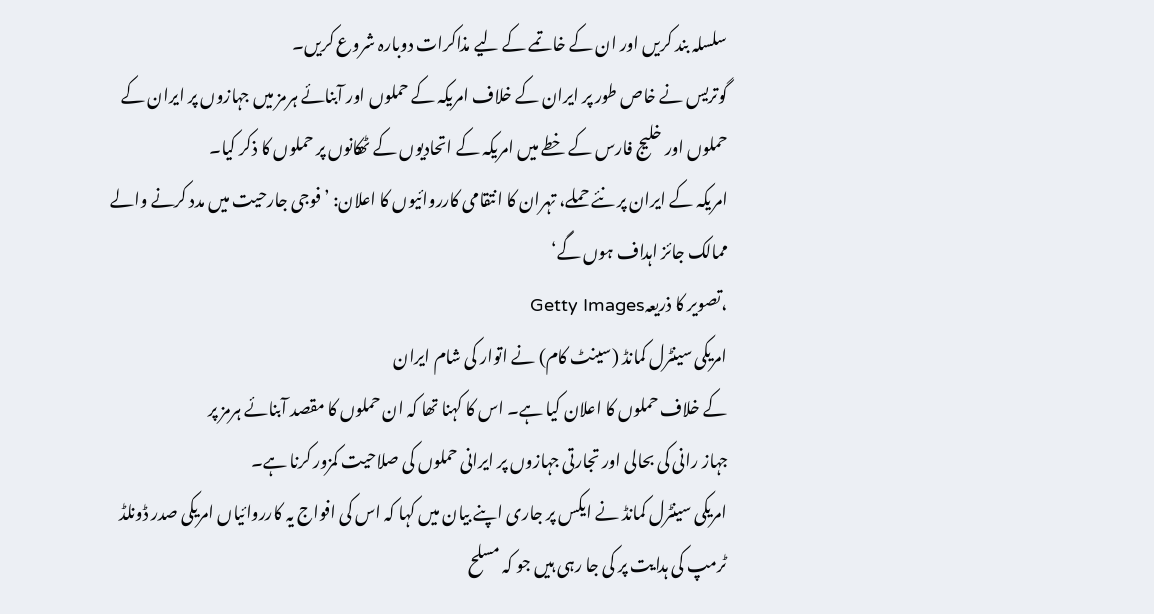سلسلہ بند کریں اور ان کے خاتمے کے لیے مذاکرات دوبارہ شروع کریں۔
گوتریس نے خاص طور پر ایران کے خلاف امریکہ کے حملوں اور آبنائے ہرمز میں جہازوں پر ایران کے حملوں اور خلیج فارس کے خطے میں امریکہ کے اتحادیوں کے ٹھکانوں پر حملوں کا ذکر کیا۔
امریکہ کے ایران پر نئے حملے، تہران کا انتقامی کارروائیوں کا اعلان: ’فوجی جارحیت میں مدد کرنے والے ممالک جائز اہداف ہوں گے‘
،تصویر کا ذریعہGetty Images
امریکی سینٹرل کمانڈ (سینٹ کام) نے اتوار کی شام ایران
کے خلاف حملوں کا اعلان کیا ہے۔ اس کا کہنا تھا کہ ان حملوں کا مقصد آبنائے ہرمز پر
جہاز رانی کی بحالی اور تجارتی جہازوں پر ایرانی حملوں کی صلاحیت کمزور کرنا ہے۔
امریکی سینٹرل کمانڈ نے ایکس پر جاری اپنے بیان میں کہا کہ اس کی افواج یہ کارروائیاں امریکی صدر ڈونلڈ ٹرمپ کی ہدایت پر کی جا رہی ہیں جو کہ مسلح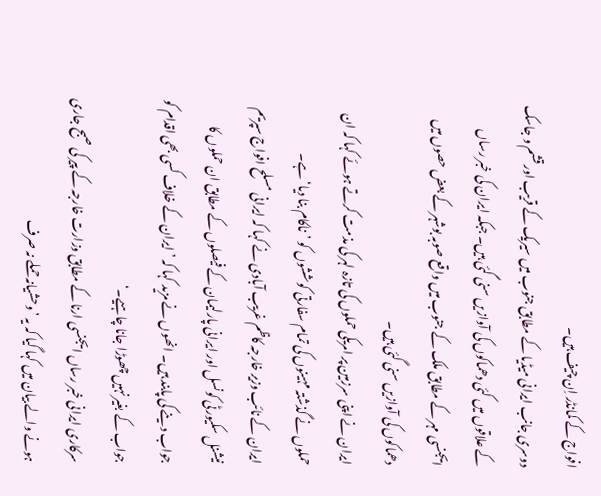افواج کے کمانڈر اِن چیف ہیں۔
دوسری جانب ایرانی میڈیا کے مطابق جنوب میں سیریک کے قریب اور قشم و جاسک کے علاقوں میں کئی دھماکوں کی آوازیں سنی گئی ہیں۔ جبکہ ایران کی خبر رساں ایجنسی مہر کے مطابق ملک کے جنوب میں واقع صوبہ بوشہر کے بعض حصوں میں دھماکوں کی آوازیں سنی گئی ہیں۔
ایران نے اپنی سرزمین پر امریکی حملوں کی تازہ لہر کی مذمت کرتے ہوئے کہا کہ ان حملوں نے گذشتہ مہینوں کی تمام سفارتی کوششوں کو ’ناکام بنا دیا‘ ہے۔
ایران کے نائب وزیر خارجہ کاظم غریب آبادی نے کہا کہ ایرانی مسلح افواج سپریم نیشنل سکیورٹی کونسل اور ایرانی پارلیمان کے فیصلوں کے مطابق ان حملوں کا جواب دینے کی پابند ہیں۔ انھوں نے مزید کہا کہ ’ایران کے خلاف کسی بھی اقدام کو جواب کے بغیر نہیں چھوڑا جانا چاہیے۔‘
سرکاری ایرانی خبر رساں ایجنسی ارنا کے مطابق وزارت خارجہ کے پیر کی صبح جاری ہونے والے بیان میں کہا گیا کہ یہ ’وحشیانہ حملے نہ صرف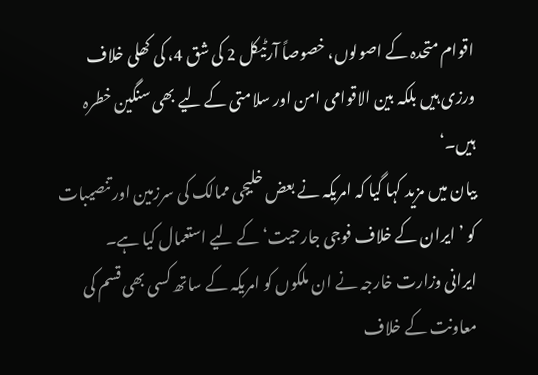اقوام متحدہ کے اصولوں، خصوصاً آرٹیکل 2 کی شق 4، کی کھلی خلاف ورزی ہیں بلکہ بین الاقوامی امن اور سلامتی کے لیے بھی سنگین خطرہ ہیں۔‘
بیان میں مزید کہا گیا کہ امریکہ نے بعض خلیجی ممالک کی سرزمین اور تنصیبات کو ’ایران کے خلاف فوجی جارحیت‘ کے لیے استعمال کیا ہے۔
ایرانی وزارت خارجہ نے ان ملکوں کو امریکہ کے ساتھ کسی بھی قسم کی معاونت کے خلاف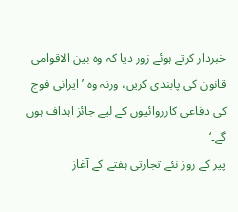خبردار کرتے ہوئے زور دیا کہ وہ بین الاقوامی قانون کی پابندی کریں، ورنہ وہ ’ایرانی فوج کی دفاعی کارروائیوں کے لیے جائز اہداف ہوں گے۔‘
پیر کے روز نئے تجارتی ہفتے کے آغاز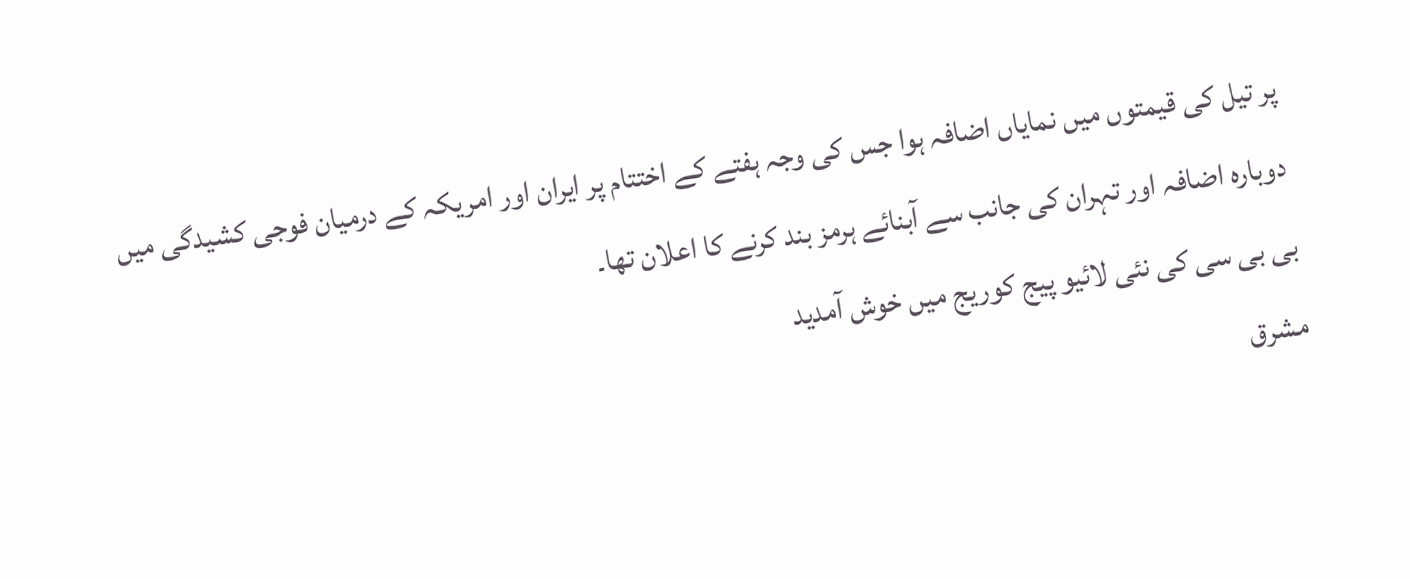پر تیل کی قیمتوں میں نمایاں اضافہ ہوا جس کی وجہ ہفتے کے اختتام پر ایران اور امریکہ کے درمیان فوجی کشیدگی میں دوبارہ اضافہ اور تہران کی جانب سے آبنائے ہرمز بند کرنے کا اعلان تھا۔
بی بی سی کی نئی لائیو پیج کوریج میں خوش آمدید
مشرق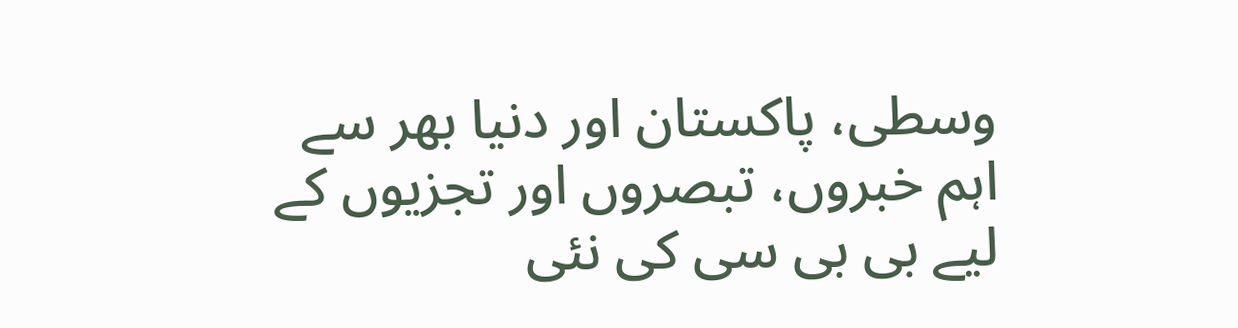وسطی، پاکستان اور دنیا بھر سے اہم خبروں، تبصروں اور تجزیوں کے لیے بی بی سی کی نئی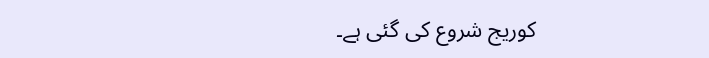کوریج شروع کی گئی ہے۔